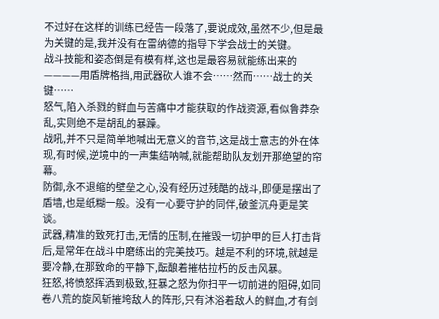不过好在这样的训练已经告一段落了,要说成效,虽然不少,但是最为关键的是,我并没有在雷纳德的指导下学会战士的关键。
战斗技能和姿态倒是有模有样,这也是最容易就能练出来的————用盾牌格挡,用武器砍人谁不会……然而……战士的关键……
怒气,陷入杀戮的鲜血与苦痛中才能获取的作战资源,看似鲁莽杂乱,实则绝不是胡乱的暴躁。
战吼,并不只是简单地喊出无意义的音节,这是战士意志的外在体现,有时候,逆境中的一声集结呐喊,就能帮助队友划开那绝望的帘幕。
防御,永不退缩的壁垒之心,没有经历过残酷的战斗,即便是摆出了盾墙,也是纸糊一般。没有一心要守护的同伴,破釜沉舟更是笑谈。
武器,精准的致死打击,无情的压制,在摧毁一切护甲的巨人打击背后,是常年在战斗中磨练出的完美技巧。越是不利的环境,就越是要冷静,在那致命的平静下,酝酿着摧枯拉朽的反击风暴。
狂怒,将愤怒挥洒到极致,狂暴之怒为你扫平一切前进的阻碍,如同卷八荒的旋风斩摧垮敌人的阵形,只有沐浴着敌人的鲜血,才有剑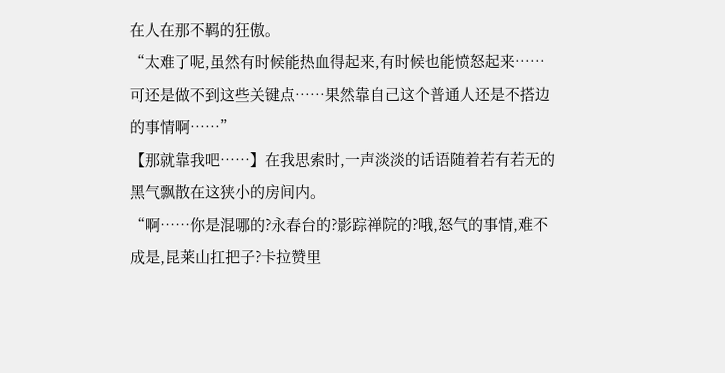在人在那不羁的狂傲。
“太难了呢,虽然有时候能热血得起来,有时候也能愤怒起来……可还是做不到这些关键点……果然靠自己这个普通人还是不搭边的事情啊……”
【那就靠我吧……】在我思索时,一声淡淡的话语随着若有若无的黑气飘散在这狭小的房间内。
“啊……你是混哪的?永春台的?影踪禅院的?哦,怒气的事情,难不成是,昆莱山扛把子?卡拉赞里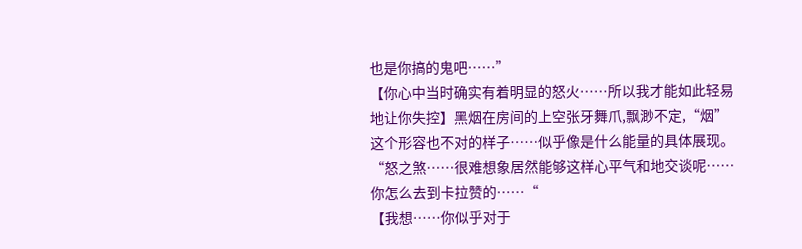也是你搞的鬼吧……”
【你心中当时确实有着明显的怒火……所以我才能如此轻易地让你失控】黑烟在房间的上空张牙舞爪,飘渺不定,“烟”这个形容也不对的样子……似乎像是什么能量的具体展现。
“怒之煞……很难想象居然能够这样心平气和地交谈呢……你怎么去到卡拉赞的……“
【我想……你似乎对于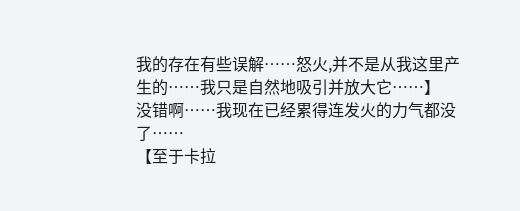我的存在有些误解……怒火,并不是从我这里产生的……我只是自然地吸引并放大它……】
没错啊……我现在已经累得连发火的力气都没了……
【至于卡拉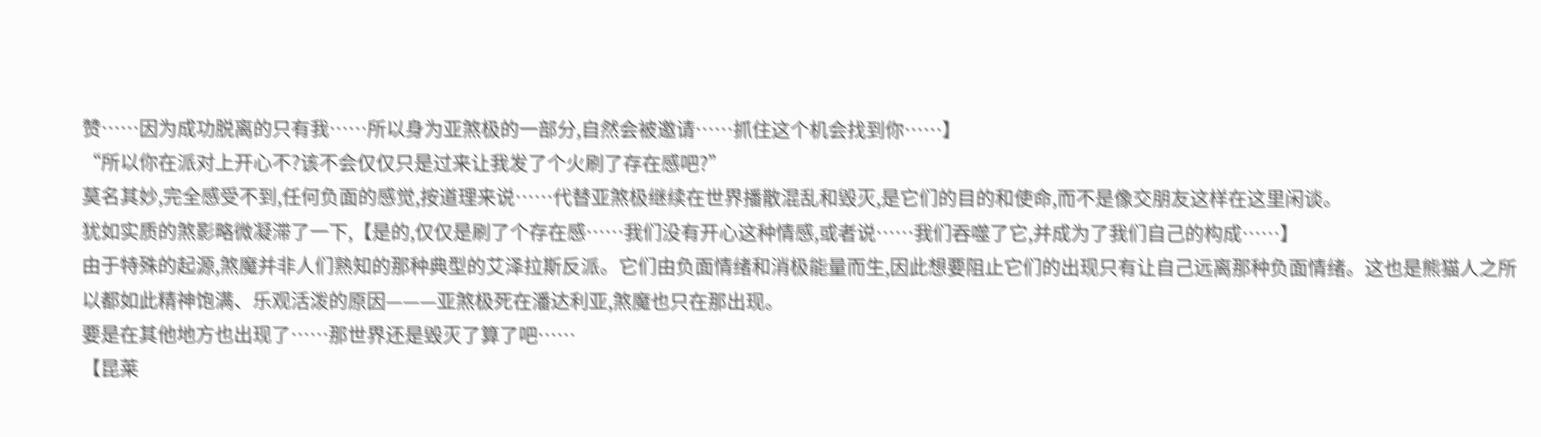赞……因为成功脱离的只有我……所以身为亚煞极的一部分,自然会被邀请……抓住这个机会找到你……】
“所以你在派对上开心不?该不会仅仅只是过来让我发了个火刷了存在感吧?”
莫名其妙,完全感受不到,任何负面的感觉,按道理来说……代替亚煞极继续在世界播散混乱和毁灭,是它们的目的和使命,而不是像交朋友这样在这里闲谈。
犹如实质的煞影略微凝滞了一下,【是的,仅仅是刷了个存在感……我们没有开心这种情感,或者说……我们吞噬了它,并成为了我们自己的构成……】
由于特殊的起源,煞魔并非人们熟知的那种典型的艾泽拉斯反派。它们由负面情绪和消极能量而生,因此想要阻止它们的出现只有让自己远离那种负面情绪。这也是熊猫人之所以都如此精神饱满、乐观活泼的原因———亚煞极死在潘达利亚,煞魔也只在那出现。
要是在其他地方也出现了……那世界还是毁灭了算了吧……
【昆莱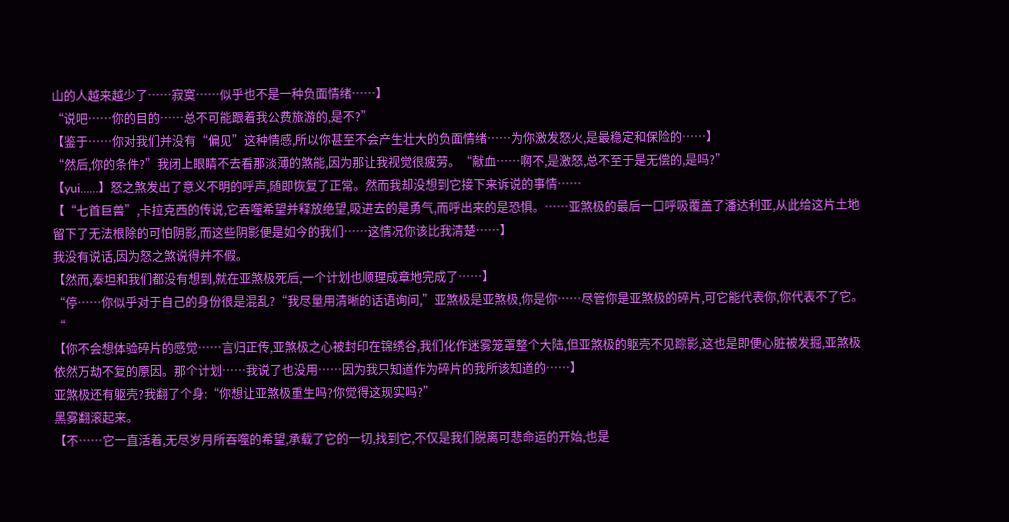山的人越来越少了……寂寞……似乎也不是一种负面情绪……】
“说吧……你的目的……总不可能跟着我公费旅游的,是不?”
【鉴于……你对我们并没有“偏见”这种情感,所以你甚至不会产生壮大的负面情绪……为你激发怒火,是最稳定和保险的……】
“然后,你的条件?”我闭上眼睛不去看那淡薄的煞能,因为那让我视觉很疲劳。“献血……啊不,是激怒,总不至于是无偿的,是吗?”
【yui……】怒之煞发出了意义不明的呼声,随即恢复了正常。然而我却没想到它接下来诉说的事情……
【“七首巨兽”,卡拉克西的传说,它吞噬希望并释放绝望,吸进去的是勇气,而呼出来的是恐惧。……亚煞极的最后一口呼吸覆盖了潘达利亚,从此给这片土地留下了无法根除的可怕阴影,而这些阴影便是如今的我们……这情况你该比我清楚……】
我没有说话,因为怒之煞说得并不假。
【然而,泰坦和我们都没有想到,就在亚煞极死后,一个计划也顺理成章地完成了……】
“停……你似乎对于自己的身份很是混乱?“我尽量用清晰的话语询问,”亚煞极是亚煞极,你是你……尽管你是亚煞极的碎片,可它能代表你,你代表不了它。“
【你不会想体验碎片的感觉……言归正传,亚煞极之心被封印在锦绣谷,我们化作迷雾笼罩整个大陆,但亚煞极的躯壳不见踪影,这也是即便心脏被发掘,亚煞极依然万劫不复的原因。那个计划……我说了也没用……因为我只知道作为碎片的我所该知道的……】
亚煞极还有躯壳?我翻了个身:“你想让亚煞极重生吗?你觉得这现实吗?”
黑雾翻滚起来。
【不……它一直活着,无尽岁月所吞噬的希望,承载了它的一切,找到它,不仅是我们脱离可悲命运的开始,也是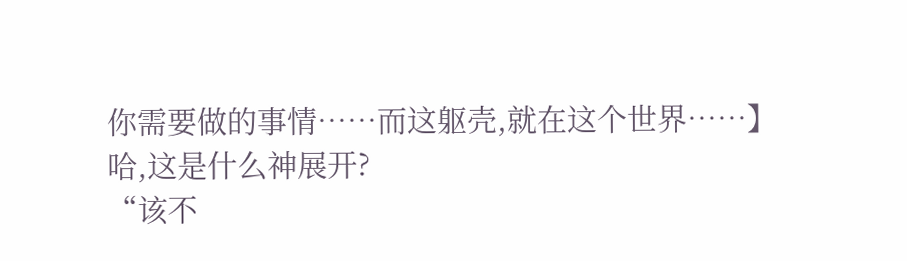你需要做的事情……而这躯壳,就在这个世界……】
哈,这是什么神展开?
“该不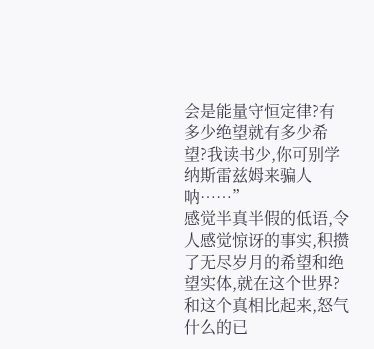会是能量守恒定律?有多少绝望就有多少希望?我读书少,你可别学纳斯雷兹姆来骗人呐……”
感觉半真半假的低语,令人感觉惊讶的事实,积攒了无尽岁月的希望和绝望实体,就在这个世界?和这个真相比起来,怒气什么的已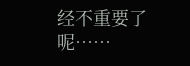经不重要了呢……